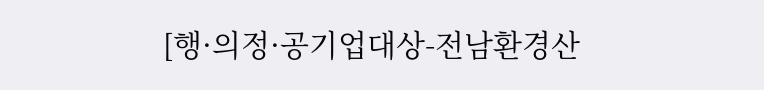[행·의정·공기업대상-전남환경산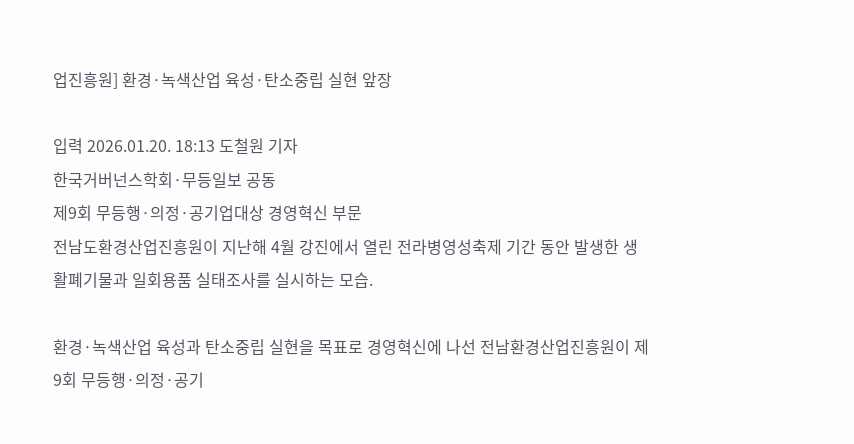업진흥원] 환경·녹색산업 육성·탄소중립 실현 앞장

입력 2026.01.20. 18:13 도철원 기자
한국거버넌스학회·무등일보 공동
제9회 무등행·의정·공기업대상 경영혁신 부문
전남도환경산업진흥원이 지난해 4월 강진에서 열린 전라병영성축제 기간 동안 발생한 생활폐기물과 일회용품 실태조사를 실시하는 모습.

환경·녹색산업 육성과 탄소중립 실현을 목표로 경영혁신에 나선 전남환경산업진흥원이 제9회 무등행·의정·공기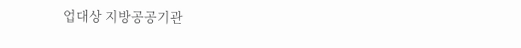업대상 지방공공기관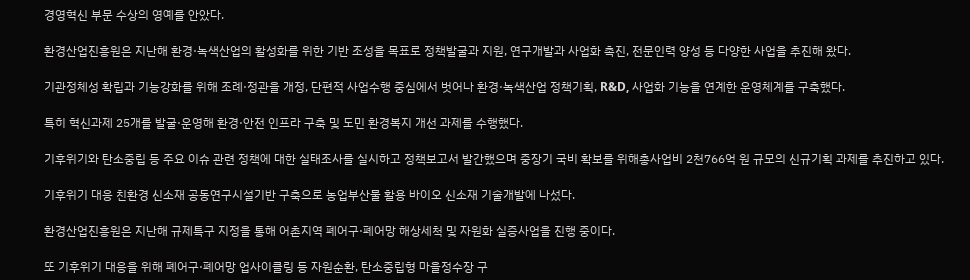경영혁신 부문 수상의 영예를 안았다.

환경산업진흥원은 지난해 환경·녹색산업의 활성화를 위한 기반 조성을 목표로 정책발굴과 지원, 연구개발과 사업화 촉진, 전문인력 양성 등 다양한 사업을 추진해 왔다.

기관정체성 확립과 기능강화를 위해 조례·정관을 개정, 단편적 사업수행 중심에서 벗어나 환경·녹색산업 정책기획, R&D, 사업화 기능을 연계한 운영체계를 구축했다.

특히 혁신과제 25개를 발굴·운영해 환경·안전 인프라 구축 및 도민 환경복지 개선 과제를 수행했다.

기후위기와 탄소중립 등 주요 이슈 관련 정책에 대한 실태조사를 실시하고 정책보고서 발간했으며 중장기 국비 확보를 위해총사업비 2천766억 원 규모의 신규기획 과제를 추진하고 있다.

기후위기 대응 친환경 신소재 공동연구시설기반 구축으로 농업부산물 활용 바이오 신소재 기술개발에 나섰다.

환경산업진흥원은 지난해 규제특구 지정을 통해 어촌지역 폐어구·폐어망 해상세척 및 자원화 실증사업을 진행 중이다.

또 기후위기 대응을 위해 폐어구·폐어망 업사이클링 등 자원순환, 탄소중립형 마을정수장 구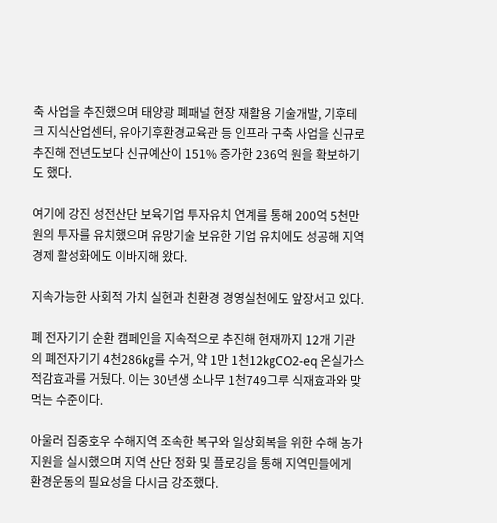축 사업을 추진했으며 태양광 폐패널 현장 재활용 기술개발, 기후테크 지식산업센터, 유아기후환경교육관 등 인프라 구축 사업을 신규로 추진해 전년도보다 신규예산이 151% 증가한 236억 원을 확보하기도 했다.

여기에 강진 성전산단 보육기업 투자유치 연계를 통해 200억 5천만 원의 투자를 유치했으며 유망기술 보유한 기업 유치에도 성공해 지역경제 활성화에도 이바지해 왔다.

지속가능한 사회적 가치 실현과 친환경 경영실천에도 앞장서고 있다.

폐 전자기기 순환 캠페인을 지속적으로 추진해 현재까지 12개 기관의 폐전자기기 4천286㎏를 수거, 약 1만 1천12㎏CO2-eq 온실가스 적감효과를 거뒀다. 이는 30년생 소나무 1천749그루 식재효과와 맞먹는 수준이다.

아울러 집중호우 수해지역 조속한 복구와 일상회복을 위한 수해 농가 지원을 실시했으며 지역 산단 정화 및 플로깅을 통해 지역민들에게 환경운동의 필요성을 다시금 강조했다.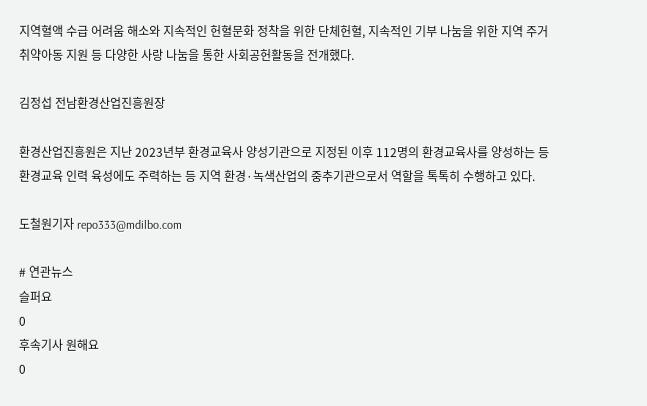지역혈액 수급 어려움 해소와 지속적인 헌혈문화 정착을 위한 단체헌혈, 지속적인 기부 나눔을 위한 지역 주거취약아동 지원 등 다양한 사랑 나눔을 통한 사회공헌활동을 전개했다.

김정섭 전남환경산업진흥원장

환경산업진흥원은 지난 2023년부 환경교육사 양성기관으로 지정된 이후 112명의 환경교육사를 양성하는 등 환경교육 인력 육성에도 주력하는 등 지역 환경·녹색산업의 중추기관으로서 역할을 톡톡히 수행하고 있다.

도철원기자 repo333@mdilbo.com

# 연관뉴스
슬퍼요
0
후속기사 원해요
0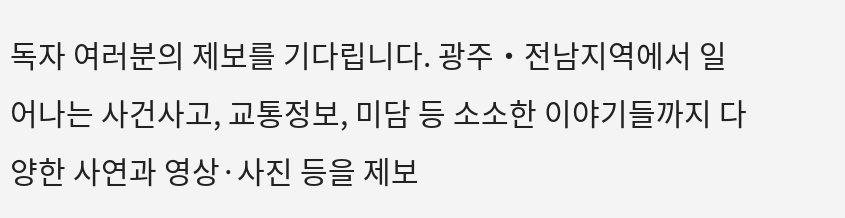독자 여러분의 제보를 기다립니다. 광주・전남지역에서 일어나는 사건사고, 교통정보, 미담 등 소소한 이야기들까지 다양한 사연과 영상·사진 등을 제보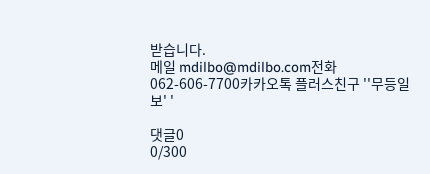받습니다.
메일 mdilbo@mdilbo.com전화 062-606-7700카카오톡 플러스친구 ''무등일보' '

댓글0
0/300